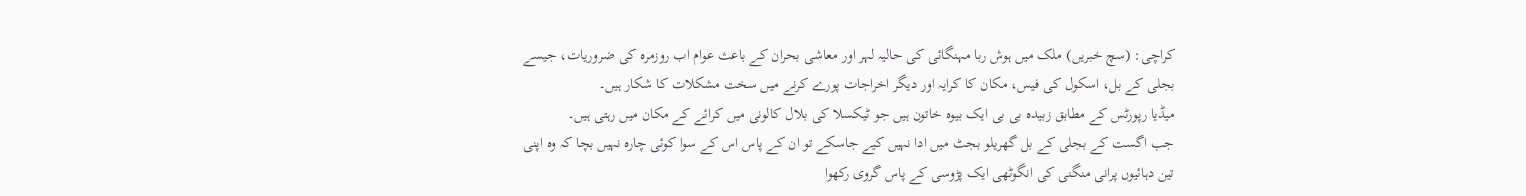کراچی: (سچ خبریں) ملک میں ہوش ربا مہنگائی کی حالیہ لہر اور معاشی بحران کے باعث عوام اب روزمرہ کی ضروریات، جیسے بجلی کے بل، اسکول کی فیس، مکان کا کرایہ اور دیگر اخراجات پورے کرنے میں سخت مشکلات کا شکار ہیں۔
میڈیا رپورٹس کے مطابق زبیدہ بی بی ایک بیوہ خاتون ہیں جو ٹیکسلا کی بلال کالونی میں کرائے کے مکان میں رہتی ہیں۔
جب اگست کے بجلی کے بل گھریلو بجٹ میں ادا نہیں کیے جاسکے تو ان کے پاس اس کے سوا کوئی چارہ نہیں بچا کہ وہ اپنی تین دہائیوں پرانی منگنی کی انگوٹھی ایک پڑوسی کے پاس گروی رکھوا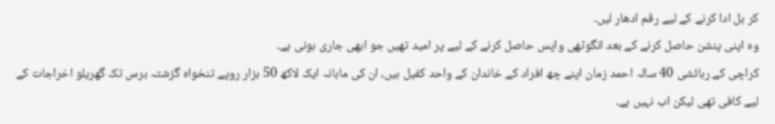کر بل ادا کرنے کے لیے رقم ادھار لیں۔
وہ اپنی پنشن حاصل کرنے کے بعد انگوٹھی واپس حاصل کرنے کے لیے پر امید تھیں جو ابھی جاری ہونی ہے۔
کراچی کے رہائشی 40 سالہ احمد زمان اپنے چھ افراد کے خاندان کے واحد کفیل ہیں، ان کی ماہانہ ایک لاکھ 50 ہزار روپے تنخواہ گزشتہ برس تک گھریلو اخراجات کے لیے کافی تھی لیکن اب نہیں ہے۔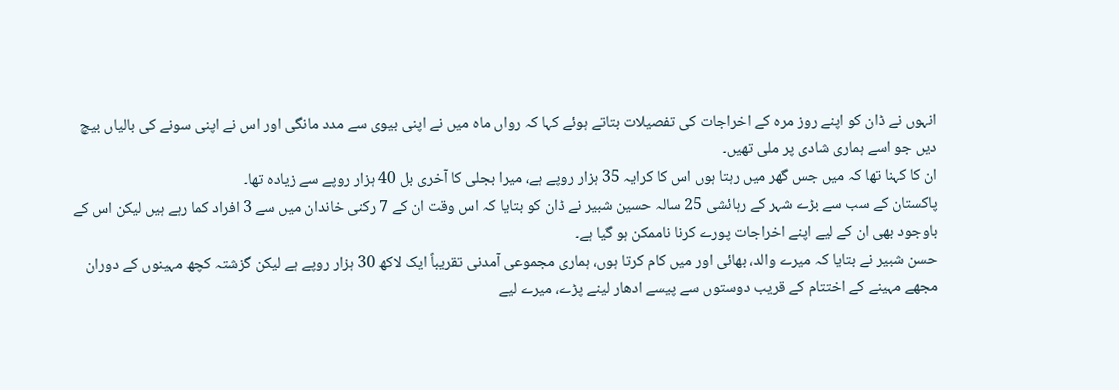انہوں نے ڈان کو اپنے روز مرہ کے اخراجات کی تفصیلات بتاتے ہوئے کہا کہ رواں ماہ میں نے اپنی بیوی سے مدد مانگی اور اس نے اپنی سونے کی بالیاں بیچ دیں جو اسے ہماری شادی پر ملی تھیں۔
ان کا کہنا تھا کہ میں جس گھر میں رہتا ہوں اس کا کرایہ 35 ہزار روپے ہے، میرا بجلی کا آخری بل 40 ہزار روپے سے زیادہ تھا۔
پاکستان کے سب سے بڑے شہر کے رہائشی 25 سالہ حسین شبیر نے ڈان کو بتایا کہ اس وقت ان کے 7 رکنی خاندان میں سے 3 افراد کما رہے ہیں لیکن اس کے باوجود بھی ان کے لیے اپنے اخراجات پورے کرنا ناممکن ہو گیا ہے۔
حسن شبیر نے بتایا کہ میرے والد، بھائی اور میں کام کرتا ہوں، ہماری مجموعی آمدنی تقریباً ایک لاکھ 30 ہزار روپے ہے لیکن گزشتہ کچھ مہینوں کے دوران مجھے مہینے کے اختتام کے قریب دوستوں سے پیسے ادھار لینے پڑے، میرے لیے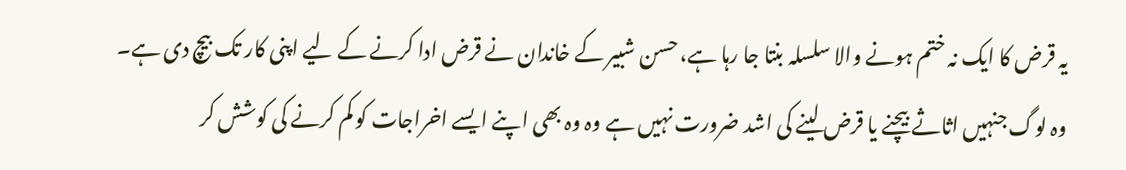یہ قرض کا ایک نہ ختم ہونے والا سلسلہ بنتا جا رہا ہے، حسن شبیر کے خاندان نے قرض ادا کرنے کے لیے اپنی کار تک بیچ دی ہے۔
وہ لوگ جنہیں اثاثے بیچنے یا قرض لینے کی اشد ضرورت نہیں ہے وہ وہ بھی اپنے ایسے اخراجات کو کم کرنے کی کوشش کر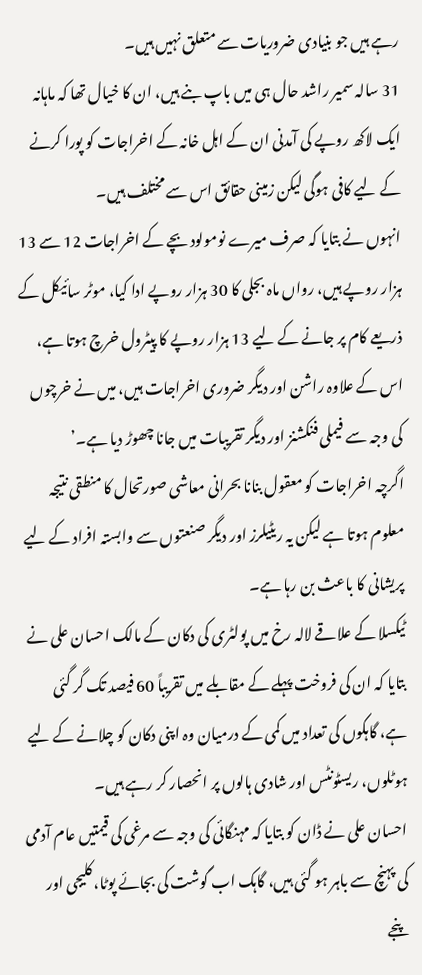رہے ہیں جو بنیادی ضروریات سے متعلق نہیں ہیں۔
31 سالہ سمیر راشد حال ہی میں باپ بنے ہیں، ان کا خیال تھا کہ ماہانہ ایک لاکھ روپے کی آمدنی ان کے اہل خانہ کے اخراجات کو پورا کرنے کے لیے کافی ہوگی لیکن زمینی حقائق اس سے مختلف ہیں۔
انہوں نے بتایا کہ صرف میرے نومولود بچے کے اخراجات 12 سے 13 ہزار روپے ہیں، رواں ماہ بجلی کا 30 ہزار روپے ادا کیا، موٹر سائیکل کے ذریعے کام پر جانے کے لیے 13 ہزار روپے کا پیٹرول خرچ ہوتا ہے، اس کے علاوہ راشن اور دیگر ضروری اخراجات ہیں، میں نے خرچوں کی وجہ سے فیملی فنکشنز اور دیگر تقریبات میں جانا چھوڑ دیا ہے۔’
اگرچہ اخراجات کو معقول بنانا بحرانی معاشی صورتحال کا منطقی نتیجہ معلوم ہوتا ہے لیکن یہ ریٹیلرز اور دیگر صنعتوں سے وابستہ افراد کے لیے پریشانی کا باعث بن رہا ہے۔
ٹیکسلا کے علاقے لالہ رخ میں پولٹری کی دکان کے مالک احسان علی نے بتایا کہ ان کی فروخت پہلے کے مقابلے میں تقریباً 60 فیصد تک گر گئی ہے، گاہکوں کی تعداد میں کمی کے درمیان وہ اپنی دکان کو چلانے کے لیے ہوٹلوں، ریسٹونٹس اور شادی ہالوں پر انحصار کر رہے ہیں۔
احسان علی نے ڈان کو بتایا کہ مہنگائی کی وجہ سے مرغی کی قیمتیں عام آدمی کی پہنچ سے باہر ہو گئی ہیں، گاہک اب گوشت کی بجائے پوٹا، کلیجی اور پنجے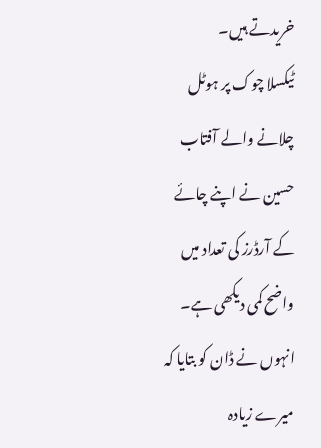خریدتے ہیں۔
ٹیکسلا چوک پر ہوٹل چلانے والے آفتاب حسین نے اپنے چائے کے آرڈرز کی تعداد میں واضح کمی دیکھی ہے۔
انہوں نے ڈان کو بتایا کہ میرے زیادہ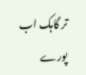تر گاہک اب پورے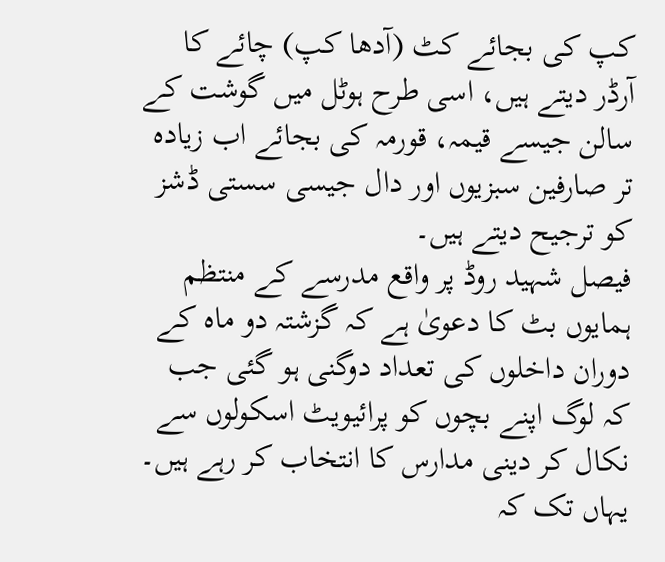کپ کی بجائے کٹ (آدھا کپ) چائے کا آرڈر دیتے ہیں، اسی طرح ہوٹل میں گوشت کے سالن جیسے قیمہ، قورمہ کی بجائے اب زیادہ تر صارفین سبزیوں اور دال جیسی سستی ڈشز کو ترجیح دیتے ہیں۔
فیصل شہید روڈ پر واقع مدرسے کے منتظم ہمایوں بٹ کا دعویٰ ہے کہ گزشتہ دو ماہ کے دوران داخلوں کی تعداد دوگنی ہو گئی جب کہ لوگ اپنے بچوں کو پرائیویٹ اسکولوں سے نکال کر دینی مدارس کا انتخاب کر رہے ہیں۔
یہاں تک کہ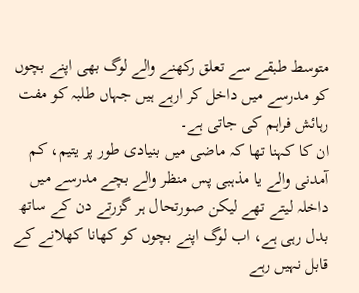متوسط طبقے سے تعلق رکھنے والے لوگ بھی اپنے بچوں کو مدرسے میں داخل کر ارہے ہیں جہاں طلبہ کو مفت رہائش فراہم کی جاتی ہے۔
ان کا کہنا تھا کہ ماضی میں بنیادی طور پر یتیم، کم آمدنی والے یا مذہبی پس منظر والے بچے مدرسے میں داخلہ لیتے تھے لیکن صورتحال ہر گزرتے دن کے ساتھ بدل رہی ہے، اب لوگ اپنے بچوں کو کھانا کھلانے کے قابل نہیں رہے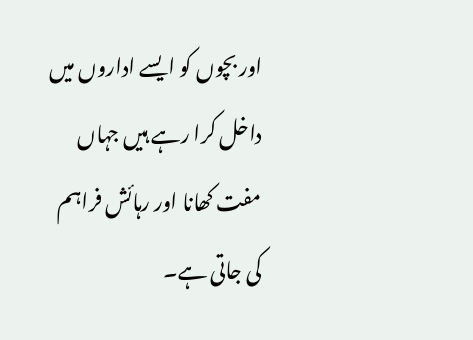اور بچوں کو ایسے اداروں میں داخل کرا رہے ہیں جہاں مفت کھانا اور رہائش فراہم کی جاتی ہے۔